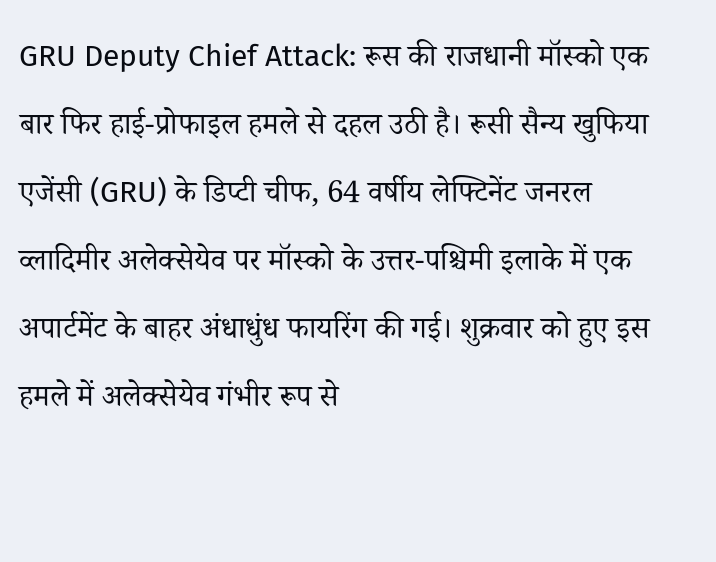GRU Deputy Chief Attack: रूस की राजधानी मॉस्को एक बार फिर हाई-प्रोफाइल हमले से दहल उठी है। रूसी सैन्य खुफिया एजेंसी (GRU) के डिप्टी चीफ, 64 वर्षीय लेफ्टिनेंट जनरल व्लादिमीर अलेक्सेयेव पर मॉस्को के उत्तर-पश्चिमी इलाके में एक अपार्टमेंट के बाहर अंधाधुंध फायरिंग की गई। शुक्रवार को हुए इस हमले में अलेक्सेयेव गंभीर रूप से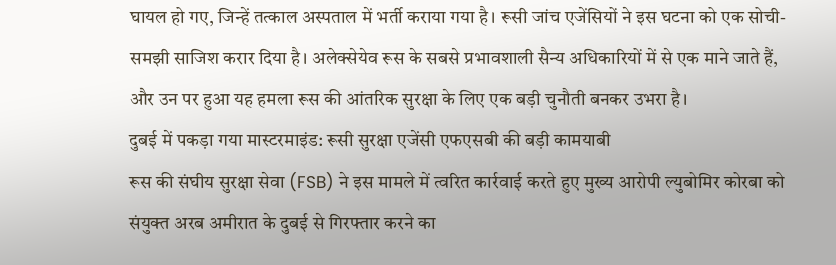घायल हो गए, जिन्हें तत्काल अस्पताल में भर्ती कराया गया है। रूसी जांच एजेंसियों ने इस घटना को एक सोची-समझी साजिश करार दिया है। अलेक्सेयेव रूस के सबसे प्रभावशाली सैन्य अधिकारियों में से एक माने जाते हैं, और उन पर हुआ यह हमला रूस की आंतरिक सुरक्षा के लिए एक बड़ी चुनौती बनकर उभरा है।
दुबई में पकड़ा गया मास्टरमाइंड: रूसी सुरक्षा एजेंसी एफएसबी की बड़ी कामयाबी
रूस की संघीय सुरक्षा सेवा (FSB) ने इस मामले में त्वरित कार्रवाई करते हुए मुख्य आरोपी ल्युबोमिर कोरबा को संयुक्त अरब अमीरात के दुबई से गिरफ्तार करने का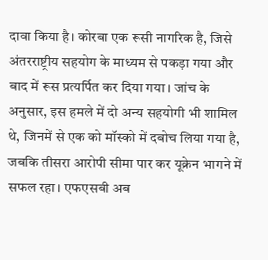दावा किया है। कोरबा एक रूसी नागरिक है, जिसे अंतरराष्ट्रीय सहयोग के माध्यम से पकड़ा गया और बाद में रूस प्रत्यर्पित कर दिया गया। जांच के अनुसार, इस हमले में दो अन्य सहयोगी भी शामिल थे, जिनमें से एक को मॉस्को में दबोच लिया गया है, जबकि तीसरा आरोपी सीमा पार कर यूक्रेन भागने में सफल रहा। एफएसबी अब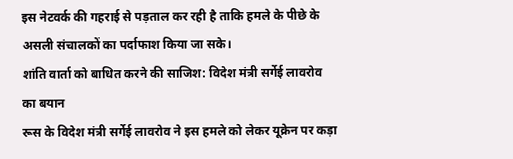इस नेटवर्क की गहराई से पड़ताल कर रही है ताकि हमले के पीछे के असली संचालकों का पर्दाफाश किया जा सके।
शांति वार्ता को बाधित करने की साजिश: विदेश मंत्री सर्गेई लावरोव का बयान
रूस के विदेश मंत्री सर्गेई लावरोव ने इस हमले को लेकर यूक्रेन पर कड़ा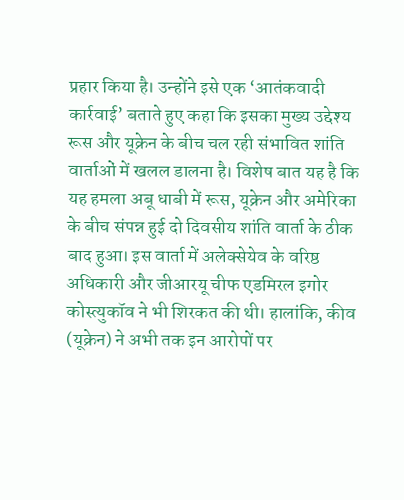प्रहार किया है। उन्होंने इसे एक ‘आतंकवादी कार्रवाई’ बताते हुए कहा कि इसका मुख्य उद्देश्य रूस और यूक्रेन के बीच चल रही संभावित शांति वार्ताओं में खलल डालना है। विशेष बात यह है कि यह हमला अबू धाबी में रूस, यूक्रेन और अमेरिका के बीच संपन्न हुई दो दिवसीय शांति वार्ता के ठीक बाद हुआ। इस वार्ता में अलेक्सेयेव के वरिष्ठ अधिकारी और जीआरयू चीफ एडमिरल इगोर कोस्त्युकॉव ने भी शिरकत की थी। हालांकि, कीव (यूक्रेन) ने अभी तक इन आरोपों पर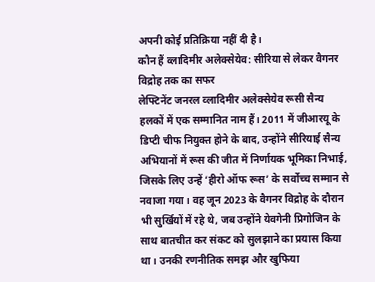अपनी कोई प्रतिक्रिया नहीं दी है।
कौन हैं व्लादिमीर अलेक्सेयेव: सीरिया से लेकर वैगनर विद्रोह तक का सफर
लेफ्टिनेंट जनरल व्लादिमीर अलेक्सेयेव रूसी सैन्य हलकों में एक सम्मानित नाम हैं। 2011 में जीआरयू के डिप्टी चीफ नियुक्त होने के बाद, उन्होंने सीरियाई सैन्य अभियानों में रूस की जीत में निर्णायक भूमिका निभाई, जिसके लिए उन्हें ‘हीरो ऑफ रूस’ के सर्वोच्च सम्मान से नवाजा गया। वह जून 2023 के वैगनर विद्रोह के दौरान भी सुर्खियों में रहे थे, जब उन्होंने येवगेनी प्रिगोजिन के साथ बातचीत कर संकट को सुलझाने का प्रयास किया था। उनकी रणनीतिक समझ और खुफिया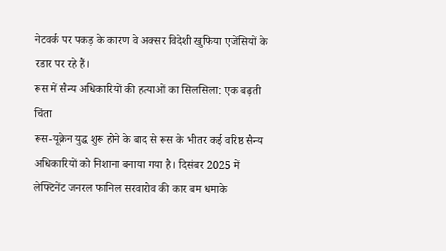नेटवर्क पर पकड़ के कारण वे अक्सर विदेशी खुफिया एजेंसियों के रडार पर रहे हैं।
रूस में सैन्य अधिकारियों की हत्याओं का सिलसिला: एक बढ़ती चिंता
रूस-यूक्रेन युद्ध शुरू होने के बाद से रूस के भीतर कई वरिष्ठ सैन्य अधिकारियों को निशाना बनाया गया है। दिसंबर 2025 में लेफ्टिनेंट जनरल फानिल सरवारोव की कार बम धमाके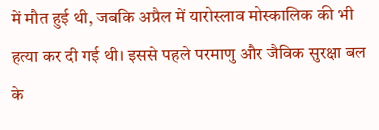में मौत हुई थी, जबकि अप्रैल में यारोस्लाव मोस्कालिक की भी हत्या कर दी गई थी। इससे पहले परमाणु और जैविक सुरक्षा बल के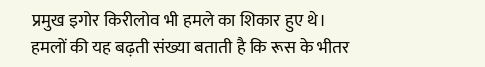प्रमुख इगोर किरीलोव भी हमले का शिकार हुए थे। हमलों की यह बढ़ती संख्या बताती है कि रूस के भीतर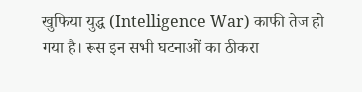खुफिया युद्ध (Intelligence War) काफी तेज हो गया है। रूस इन सभी घटनाओं का ठीकरा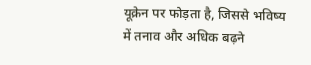यूक्रेन पर फोड़ता है, जिससे भविष्य में तनाव और अधिक बढ़ने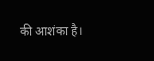की आशंका है।